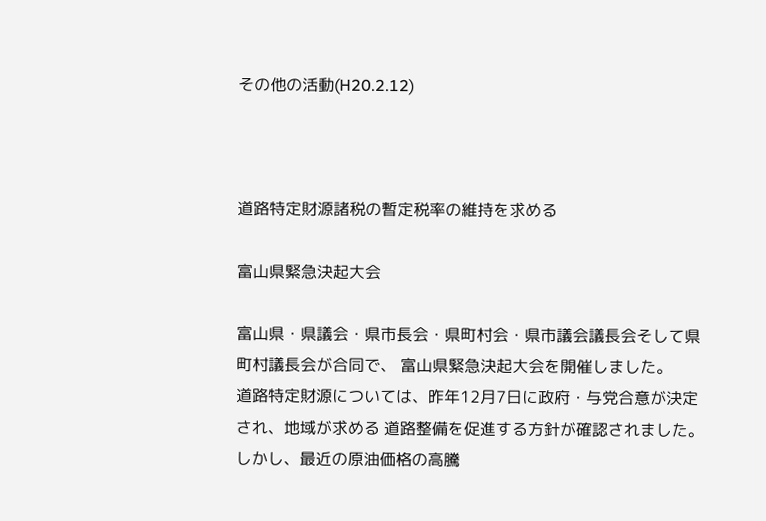その他の活動(H20.2.12)



道路特定財源諸税の暫定税率の維持を求める

富山県緊急決起大会

富山県・県議会・県市長会・県町村会・県市議会議長会そして県町村議長会が合同で、 富山県緊急決起大会を開催しました。
道路特定財源については、昨年12月7日に政府・与党合意が決定され、地域が求める 道路整備を促進する方針が確認されました。
しかし、最近の原油価格の高騰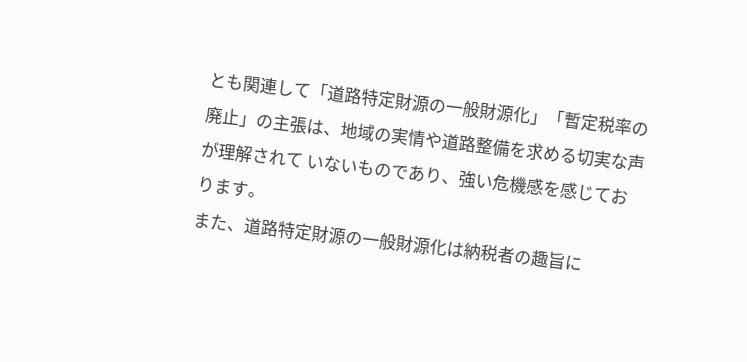とも関連して「道路特定財源の一般財源化」「暫定税率の廃止」の主張は、地域の実情や道路整備を求める切実な声が理解されて いないものであり、強い危機感を感じております。
また、道路特定財源の一般財源化は納税者の趣旨に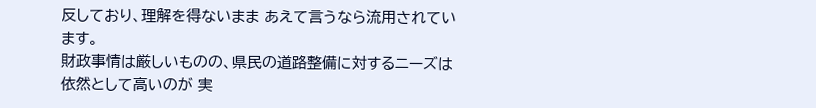反しており、理解を得ないまま あえて言うなら流用されています。
財政事情は厳しいものの、県民の道路整備に対するニーズは依然として高いのが 実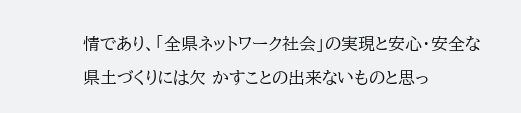情であり、「全県ネットワーク社会」の実現と安心・安全な県土づくりには欠 かすことの出来ないものと思っ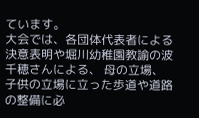ています。
大会では、各団体代表者による決意表明や堀川幼稚園教諭の波千穂さんによる、 母の立場、子供の立場に立った歩道や道路の整備に必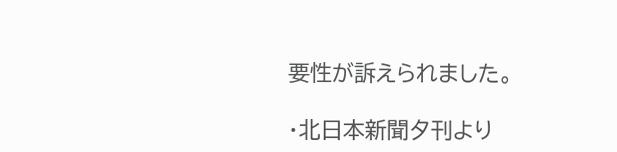要性が訴えられました。

・北日本新聞夕刊より